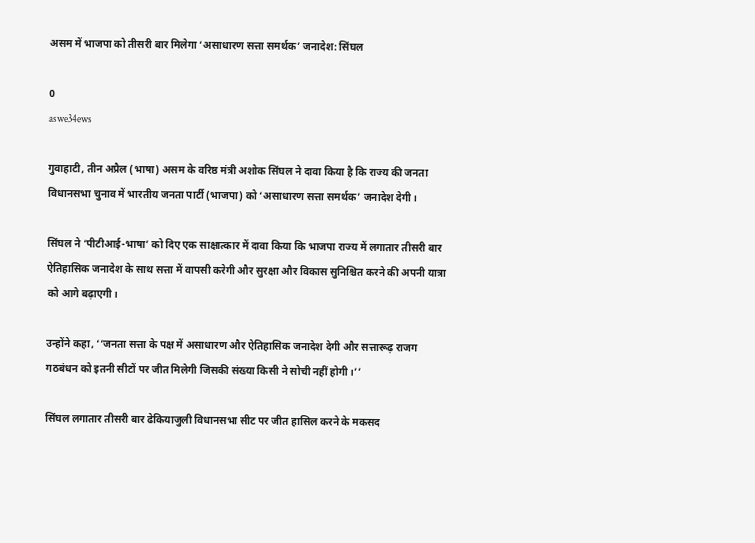असम में भाजपा को तीसरी बार मिलेगा ‘असाधारण सत्ता समर्थक’ जनादेश: सिंघल

0
aswe34ews

गुवाहाटी, तीन अप्रैल (भाषा) असम के वरिष्ठ मंत्री अशोक सिंघल ने दावा किया है कि राज्य की जनता विधानसभा चुनाव में भारतीय जनता पार्टी (भाजपा) को ‘असाधारण सत्ता समर्थक’ जनादेश देगी।

सिंघल ने ‘पीटीआई-भाषा’ को दिए एक साक्षात्कार में दावा किया कि भाजपा राज्य में लगातार तीसरी बार ऐतिहासिक जनादेश के साथ सत्ता में वापसी करेगी और सुरक्षा और विकास सुनिश्चित करने की अपनी यात्रा को आगे बढ़ाएगी।

उन्होंने कहा, ‘‘जनता सत्ता के पक्ष में असाधारण और ऐतिहासिक जनादेश देगी और सत्तारूढ़ राजग गठबंधन को इतनी सीटों पर जीत मिलेगी जिसकी संख्या किसी ने सोची नहीं होगी।’’

सिंघल लगातार तीसरी बार ढेकियाजुली विधानसभा सीट पर जीत हासिल करने के मकसद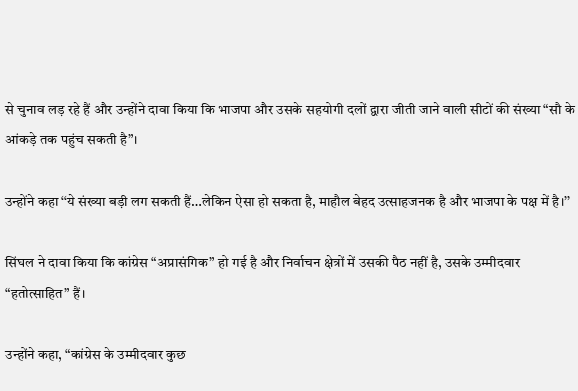से चुनाव लड़ रहे हैं और उन्होंने दावा किया कि भाजपा और उसके सहयोगी दलों द्वारा जीती जाने वाली सीटों की संख्या “सौ के आंकड़े तक पहुंच सकती है”।

उन्होंने कहा ‘‘ये संख्या बड़ी लग सकती हैं…लेकिन ऐसा हो सकता है, माहौल बेहद उत्साहजनक है और भाजपा के पक्ष में है।’’

सिंघल ने दावा किया कि कांग्रेस “अप्रासंगिक” हो गई है और निर्वाचन क्षेत्रों में उसकी पैठ नहीं है, उसके उम्मीदवार “हतोत्साहित” हैं।

उन्होंने कहा, “कांग्रेस के उम्मीदवार कुछ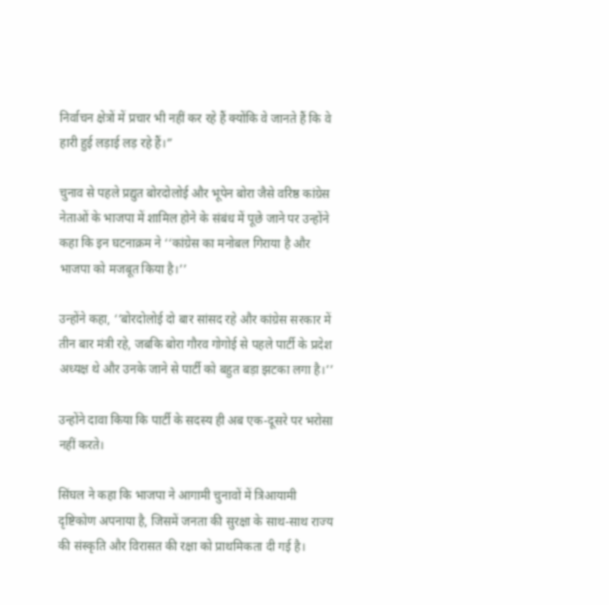निर्वाचन क्षेत्रों में प्रचार भी नहीं कर रहे हैं क्योंकि वे जानते हैं कि वे हारी हुई लड़ाई लड़ रहे हैं।”

चुनाव से पहले प्रद्युत बोरदोलोई और भूपेन बोरा जैसे वरिष्ठ कांग्रेस नेताओं के भाजपा में शामिल होने के संबंध में पूछे जाने पर उन्होंने कहा कि इन घटनाक्रम ने ‘‘कांग्रेस का मनोबल गिराया है और भाजपा को मजबूत किया है।’’

उन्होंने कहा, ‘‘बोरदोलोई दो बार सांसद रहे और कांग्रेस सरकार में तीन बार मंत्री रहे, जबकि बोरा गौरव गोगोई से पहले पार्टी के प्रदेश अध्यक्ष थे और उनके जाने से पार्टी को बहुत बड़ा झटका लगा है।’’

उन्होंने दावा किया कि पार्टी के सदस्य ही अब एक-दूसरे पर भरोसा नहीं करते।

सिंघल ने कहा कि भाजपा ने आगामी चुनावों में त्रिआयामी दृष्टिकोण अपनाया है, जिसमें जनता की सुरक्षा के साथ-साथ राज्य की संस्कृति और विरासत की रक्षा को प्राथमिकता दी गई है।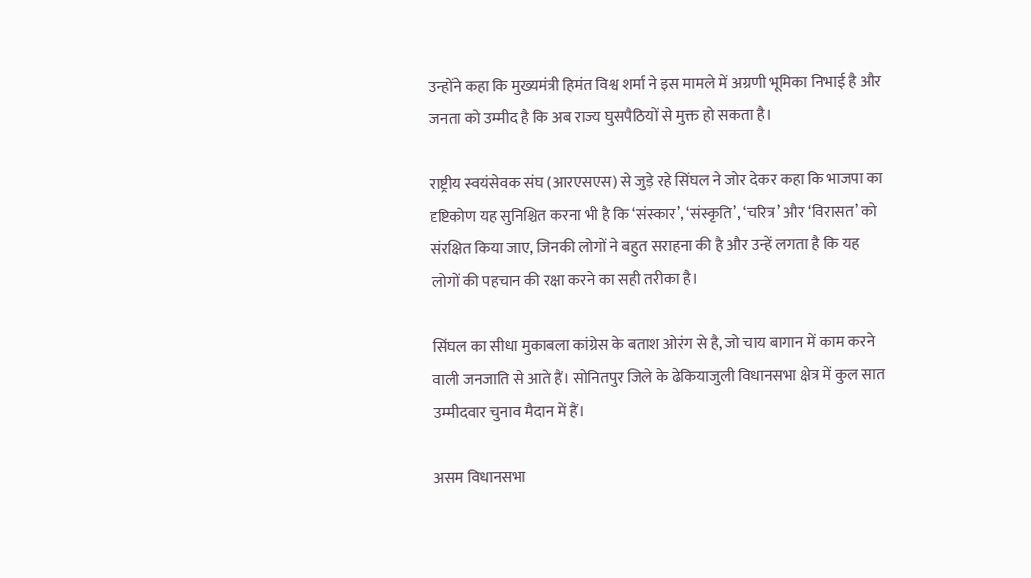उन्होंने कहा कि मुख्यमंत्री हिमंत विश्व शर्मा ने इस मामले में अग्रणी भूमिका निभाई है और जनता को उम्मीद है कि अब राज्य घुसपैठियों से मुक्त हो सकता है।

राष्ट्रीय स्वयंसेवक संघ (आरएसएस) से जुड़े रहे सिंघल ने जोर देकर कहा कि भाजपा का दृष्टिकोण यह सुनिश्चित करना भी है कि ‘संस्कार’, ‘संस्कृति’, ‘चरित्र’ और ‘विरासत’ को संरक्षित किया जाए, जिनकी लोगों ने बहुत सराहना की है और उन्हें लगता है कि यह लोगों की पहचान की रक्षा करने का सही तरीका है।

सिंघल का सीधा मुकाबला कांग्रेस के बताश ओरंग से है, जो चाय बागान में काम करने वाली जनजाति से आते हैं। सोनितपुर जिले के ढेकियाजुली विधानसभा क्षेत्र में कुल सात उम्मीदवार चुनाव मैदान में हैं।

असम विधानसभा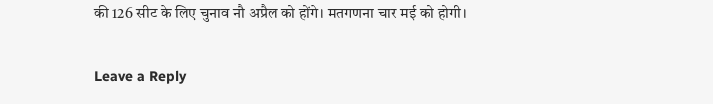की 126 सीट के लिए चुनाव नौ अप्रैल को होंगे। मतगणना चार मई को होगी।

Leave a Reply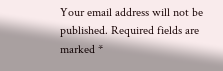Your email address will not be published. Required fields are marked *